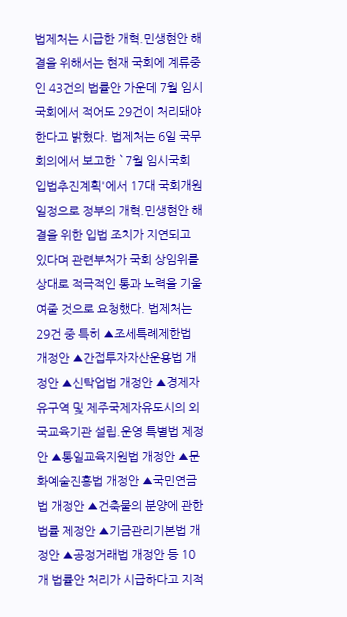법제처는 시급한 개혁.민생현안 해결을 위해서는 현재 국회에 계류중인 43건의 법률안 가운데 7월 임시국회에서 적어도 29건이 처리돼야 한다고 밝혔다. 법제처는 6일 국무회의에서 보고한 `7월 임시국회 입법추진계획'에서 17대 국회개원 일정으로 정부의 개혁.민생현안 해결을 위한 입법 조치가 지연되고 있다며 관련부처가 국회 상임위를 상대로 적극적인 통과 노력을 기울여줄 것으로 요청했다. 법제처는 29건 중 특히 ▲조세특례제한법 개정안 ▲간접투자자산운용법 개정안 ▲신탁업법 개정안 ▲경제자유구역 및 제주국제자유도시의 외국교육기관 설립.운영 특별법 제정안 ▲통일교육지원법 개정안 ▲문화예술진흥법 개정안 ▲국민연금법 개정안 ▲건축물의 분양에 관한 법률 제정안 ▲기금관리기본법 개정안 ▲공정거래법 개정안 등 10개 법률안 처리가 시급하다고 지적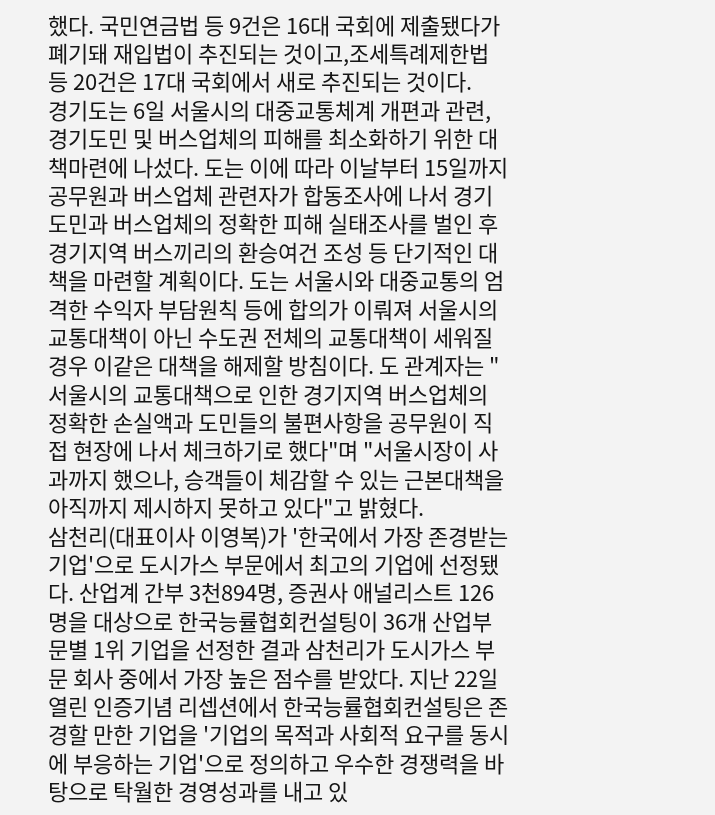했다. 국민연금법 등 9건은 16대 국회에 제출됐다가 폐기돼 재입법이 추진되는 것이고,조세특례제한법 등 20건은 17대 국회에서 새로 추진되는 것이다.
경기도는 6일 서울시의 대중교통체계 개편과 관련, 경기도민 및 버스업체의 피해를 최소화하기 위한 대책마련에 나섰다. 도는 이에 따라 이날부터 15일까지 공무원과 버스업체 관련자가 합동조사에 나서 경기도민과 버스업체의 정확한 피해 실태조사를 벌인 후 경기지역 버스끼리의 환승여건 조성 등 단기적인 대책을 마련할 계획이다. 도는 서울시와 대중교통의 엄격한 수익자 부담원칙 등에 합의가 이뤄져 서울시의 교통대책이 아닌 수도권 전체의 교통대책이 세워질 경우 이같은 대책을 해제할 방침이다. 도 관계자는 "서울시의 교통대책으로 인한 경기지역 버스업체의 정확한 손실액과 도민들의 불편사항을 공무원이 직접 현장에 나서 체크하기로 했다"며 "서울시장이 사과까지 했으나, 승객들이 체감할 수 있는 근본대책을 아직까지 제시하지 못하고 있다"고 밝혔다.
삼천리(대표이사 이영복)가 '한국에서 가장 존경받는 기업'으로 도시가스 부문에서 최고의 기업에 선정됐다. 산업계 간부 3천894명, 증권사 애널리스트 126명을 대상으로 한국능률협회컨설팅이 36개 산업부문별 1위 기업을 선정한 결과 삼천리가 도시가스 부문 회사 중에서 가장 높은 점수를 받았다. 지난 22일 열린 인증기념 리셉션에서 한국능률협회컨설팅은 존경할 만한 기업을 '기업의 목적과 사회적 요구를 동시에 부응하는 기업'으로 정의하고 우수한 경쟁력을 바탕으로 탁월한 경영성과를 내고 있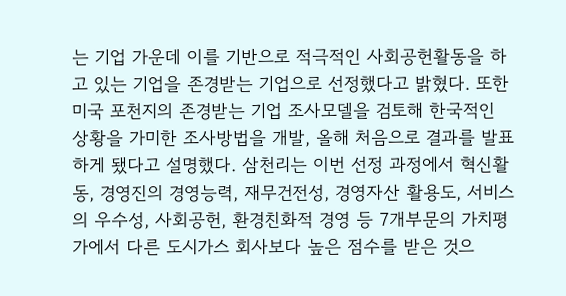는 기업 가운데 이를 기반으로 적극적인 사회공헌활동을 하고 있는 기업을 존경받는 기업으로 선정했다고 밝혔다. 또한 미국 포천지의 존경받는 기업 조사모델을 검토해 한국적인 상황을 가미한 조사방법을 개발, 올해 처음으로 결과를 발표하게 됐다고 설명했다. 삼천리는 이번 선정 과정에서 혁신활동, 경영진의 경영능력, 재무건전성, 경영자산 활용도, 서비스의 우수성, 사회공헌, 환경친화적 경영 등 7개부문의 가치평가에서 다른 도시가스 회사보다 높은 점수를 받은 것으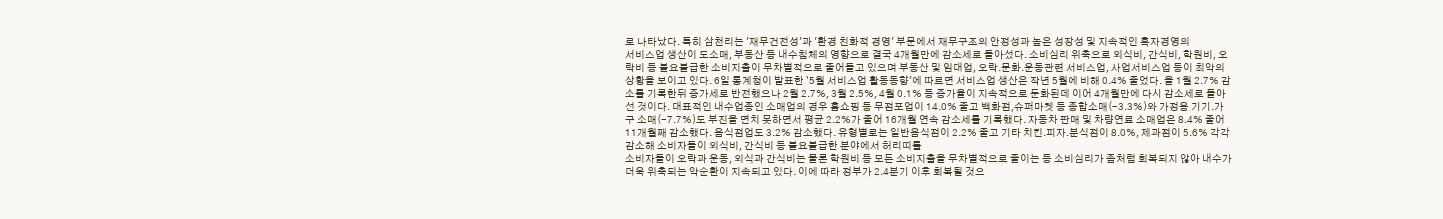로 나타났다. 특히 삼천리는 '재무건전성'과 '환경 친화적 경영' 부문에서 재무구조의 안정성과 높은 성장성 및 지속적인 흑자경영의
서비스업 생산이 도소매, 부동산 등 내수침체의 영향으로 결국 4개월만에 감소세로 돌아섰다. 소비심리 위축으로 외식비, 간식비, 학원비, 오락비 등 불요불급한 소비지출이 무차별적으로 줄어들고 있으며 부동산 및 임대업, 오락.문화.운동관련 서비스업, 사업서비스업 등이 최악의 상황을 보이고 있다. 6일 통계청이 발표한 `5월 서비스업 활동동향'에 따르면 서비스업 생산은 작년 5월에 비해 0.4% 줄었다. 올 1월 2.7% 감소를 기록한뒤 증가세로 반전했으나 2월 2.7%, 3월 2.5%, 4월 0.1% 등 증가율이 지속적으로 둔화된데 이어 4개월만에 다시 감소세로 돌아선 것이다. 대표적인 내수업종인 소매업의 경우 홈쇼핑 등 무점포업이 14.0% 줄고 백화점,슈퍼마켓 등 종합소매(-3.3%)와 가정용 기기.가구 소매(-7.7%)도 부진을 면치 못하면서 평균 2.2%가 줄어 16개월 연속 감소세를 기록했다. 자동차 판매 및 차량연료 소매업은 8.4% 줄어 11개월째 감소했다. 음식점업도 3.2% 감소했다. 유형별로는 일반음식점이 2.2% 줄고 기타 치킨.피자.분식점이 8.0%, 제과점이 5.6% 각각 감소해 소비자들이 외식비, 간식비 등 불요불급한 분야에서 허리띠를
소비자들이 오락과 운동, 외식과 간식비는 물론 학원비 등 모든 소비지출을 무차별적으로 줄이는 등 소비심리가 좀처럼 회복되지 않아 내수가 더욱 위축되는 악순환이 지속되고 있다. 이에 따라 정부가 2.4분기 이후 회복될 것으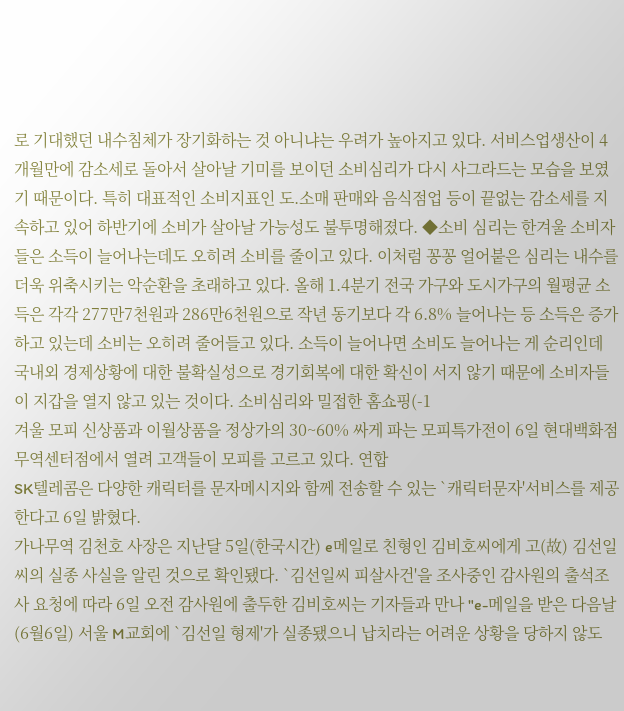로 기대했던 내수침체가 장기화하는 것 아니냐는 우려가 높아지고 있다. 서비스업생산이 4개월만에 감소세로 돌아서 살아날 기미를 보이던 소비심리가 다시 사그라드는 모습을 보였기 때문이다. 특히 대표적인 소비지표인 도.소매 판매와 음식점업 등이 끝없는 감소세를 지속하고 있어 하반기에 소비가 살아날 가능성도 불투명해졌다. ◆소비 심리는 한겨울 소비자들은 소득이 늘어나는데도 오히려 소비를 줄이고 있다. 이처럼 꽁꽁 얼어붙은 심리는 내수를 더욱 위축시키는 악순환을 초래하고 있다. 올해 1.4분기 전국 가구와 도시가구의 월평균 소득은 각각 277만7천원과 286만6천원으로 작년 동기보다 각 6.8% 늘어나는 등 소득은 증가하고 있는데 소비는 오히려 줄어들고 있다. 소득이 늘어나면 소비도 늘어나는 게 순리인데 국내외 경제상황에 대한 불확실성으로 경기회복에 대한 확신이 서지 않기 때문에 소비자들이 지갑을 열지 않고 있는 것이다. 소비심리와 밀접한 홈쇼핑(-1
겨울 모피 신상품과 이월상품을 정상가의 30~60% 싸게 파는 모피특가전이 6일 현대백화점 무역센터점에서 열려 고객들이 모피를 고르고 있다. 연합
SK텔레콤은 다양한 캐릭터를 문자메시지와 함께 전송할 수 있는 `캐릭터문자'서비스를 제공한다고 6일 밝혔다.
가나무역 김천호 사장은 지난달 5일(한국시간) e메일로 친형인 김비호씨에게 고(故) 김선일씨의 실종 사실을 알린 것으로 확인됐다. `김선일씨 피살사건'을 조사중인 감사원의 출석조사 요청에 따라 6일 오전 감사원에 출두한 김비호씨는 기자들과 만나 "e-메일을 받은 다음날(6월6일) 서울 M교회에 `김선일 형제'가 실종됐으니 납치라는 어려운 상황을 당하지 않도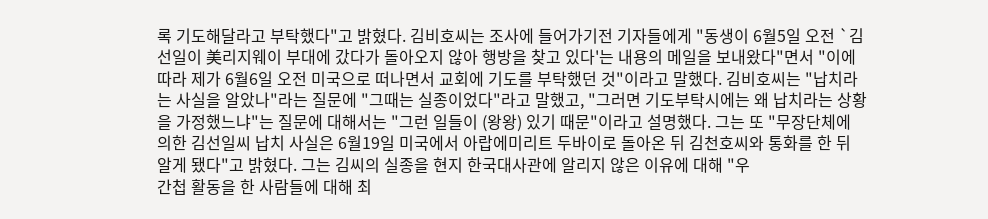록 기도해달라고 부탁했다"고 밝혔다. 김비호씨는 조사에 들어가기전 기자들에게 "동생이 6월5일 오전 `김선일이 美리지웨이 부대에 갔다가 돌아오지 않아 행방을 찾고 있다'는 내용의 메일을 보내왔다"면서 "이에 따라 제가 6월6일 오전 미국으로 떠나면서 교회에 기도를 부탁했던 것"이라고 말했다. 김비호씨는 "납치라는 사실을 알았나"라는 질문에 "그때는 실종이었다"라고 말했고, "그러면 기도부탁시에는 왜 납치라는 상황을 가정했느냐"는 질문에 대해서는 "그런 일들이 (왕왕) 있기 때문"이라고 설명했다. 그는 또 "무장단체에 의한 김선일씨 납치 사실은 6월19일 미국에서 아랍에미리트 두바이로 돌아온 뒤 김천호씨와 통화를 한 뒤 알게 됐다"고 밝혔다. 그는 김씨의 실종을 현지 한국대사관에 알리지 않은 이유에 대해 "우
간첩 활동을 한 사람들에 대해 최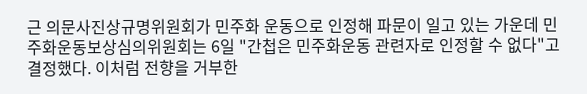근 의문사진상규명위원회가 민주화 운동으로 인정해 파문이 일고 있는 가운데 민주화운동보상심의위원회는 6일 "간첩은 민주화운동 관련자로 인정할 수 없다"고 결정했다. 이처럼 전향을 거부한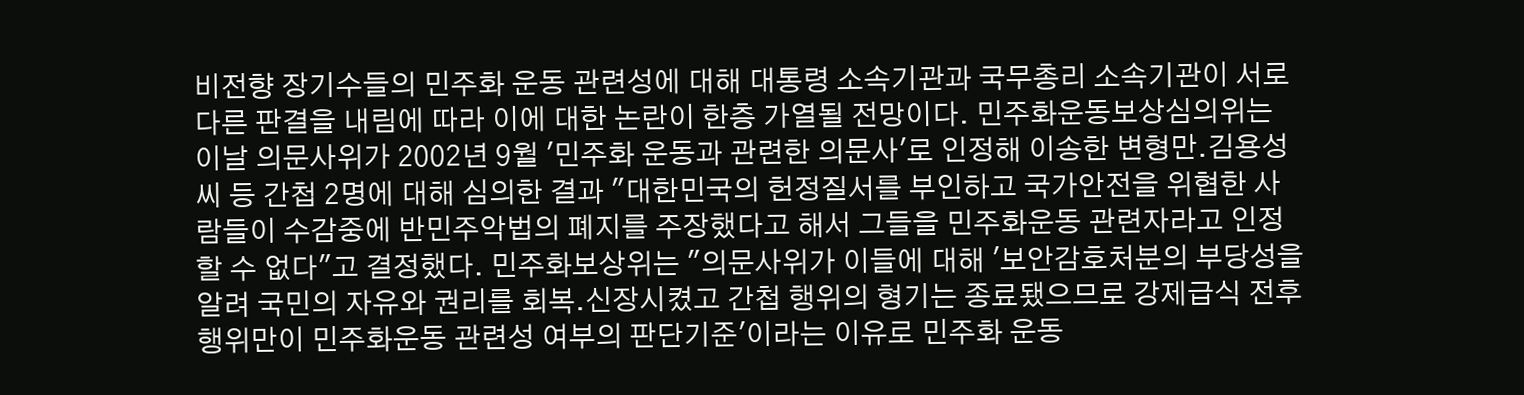비전향 장기수들의 민주화 운동 관련성에 대해 대통령 소속기관과 국무총리 소속기관이 서로 다른 판결을 내림에 따라 이에 대한 논란이 한층 가열될 전망이다. 민주화운동보상심의위는 이날 의문사위가 2002년 9월 '민주화 운동과 관련한 의문사'로 인정해 이송한 변형만.김용성씨 등 간첩 2명에 대해 심의한 결과 "대한민국의 헌정질서를 부인하고 국가안전을 위협한 사람들이 수감중에 반민주악법의 폐지를 주장했다고 해서 그들을 민주화운동 관련자라고 인정할 수 없다"고 결정했다. 민주화보상위는 "의문사위가 이들에 대해 '보안감호처분의 부당성을 알려 국민의 자유와 권리를 회복.신장시켰고 간첩 행위의 형기는 종료됐으므로 강제급식 전후 행위만이 민주화운동 관련성 여부의 판단기준'이라는 이유로 민주화 운동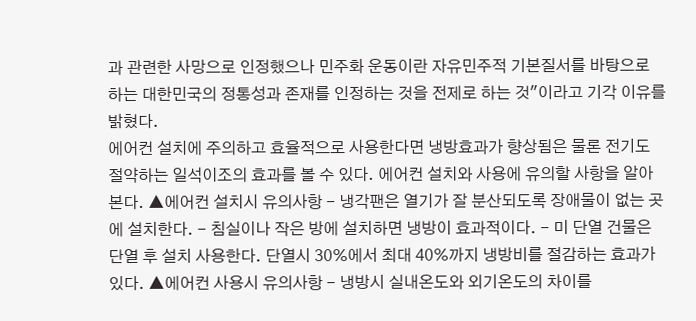과 관련한 사망으로 인정했으나 민주화 운동이란 자유민주적 기본질서를 바탕으로 하는 대한민국의 정통성과 존재를 인정하는 것을 전제로 하는 것"이라고 기각 이유를 밝혔다.
에어컨 설치에 주의하고 효율적으로 사용한다면 냉방효과가 향상됨은 물론 전기도 절약하는 일석이조의 효과를 볼 수 있다. 에어컨 설치와 사용에 유의할 사항을 알아본다. ▲에어컨 설치시 유의사항 - 냉각팬은 열기가 잘 분산되도록 장애물이 없는 곳에 설치한다. - 침실이나 작은 방에 설치하면 냉방이 효과적이다. - 미 단열 건물은 단열 후 설치 사용한다. 단열시 30%에서 최대 40%까지 냉방비를 절감하는 효과가 있다. ▲에어컨 사용시 유의사항 - 냉방시 실내온도와 외기온도의 차이를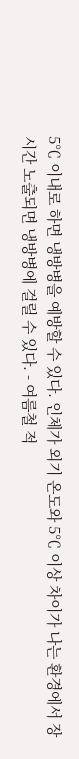5℃ 이내로 하면 냉방병을 예방할 수 있다. 인체가 외기 온도와 5℃ 이상 차이가 나는 환경에서 장시간 노출되면 냉방병에 걸릴 수 있다. - 여름철 적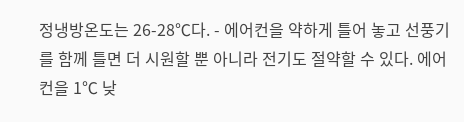정냉방온도는 26-28℃다. - 에어컨을 약하게 틀어 놓고 선풍기를 함께 틀면 더 시원할 뿐 아니라 전기도 절약할 수 있다. 에어컨을 1℃ 낮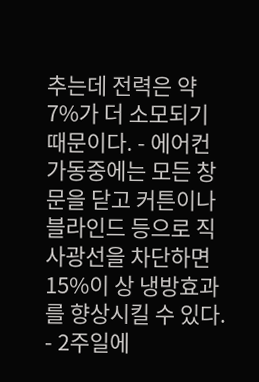추는데 전력은 약 7%가 더 소모되기 때문이다. - 에어컨 가동중에는 모든 창문을 닫고 커튼이나 블라인드 등으로 직사광선을 차단하면 15%이 상 냉방효과를 향상시킬 수 있다. - 2주일에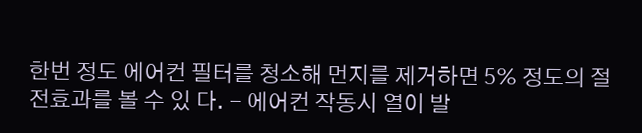한번 정도 에어컨 필터를 청소해 먼지를 제거하면 5% 정도의 절전효과를 볼 수 있 다. - 에어컨 작동시 열이 발